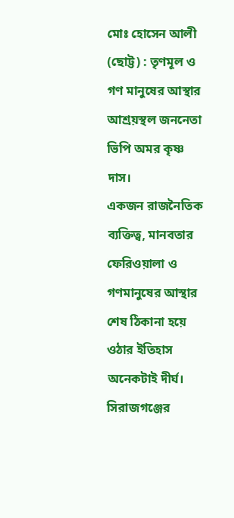মোঃ হোসেন আলী (ছোট্ট) : তৃণমূল ও গণ মানুষের আস্থার আশ্রয়স্থল জননেতা ভিপি অমর কৃষ্ণ দাস।
একজন রাজনৈতিক ব্যক্তিত্ব, মানবতার ফেরিওয়ালা ও গণমানুষের আস্থার শেষ ঠিকানা হয়ে ওঠার ইতিহাস অনেকটাই দীর্ঘ। সিরাজগঞ্জের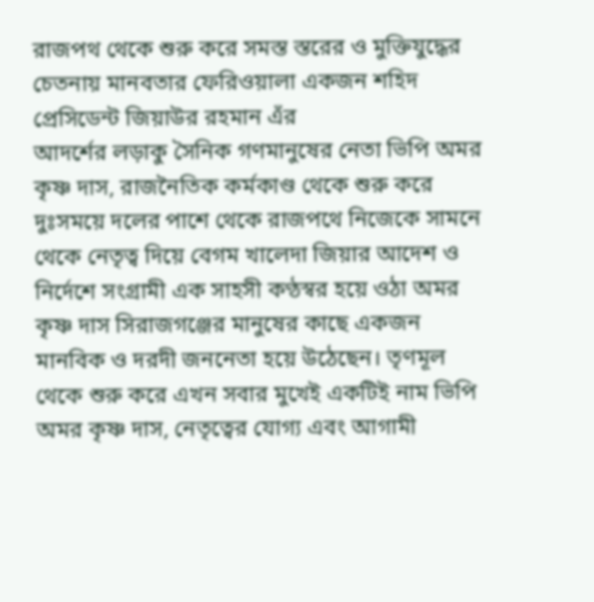রাজপথ থেকে শুরু করে সমস্ত স্তরের ও মুক্তিযুদ্ধের চেতনায় মানবতার ফেরিওয়ালা একজন শহিদ প্রেসিডেন্ট জিয়াউর রহমান এঁর
আদর্শের লড়াকু সৈনিক গণমানুষের নেতা ভিপি অমর কৃষ্ণ দাস, রাজনৈতিক কর্মকাণ্ড থেকে শুরু করে দুঃসময়ে দলের পাশে থেকে রাজপথে নিজেকে সামনে থেকে নেতৃত্ব দিয়ে বেগম খালেদা জিয়ার আদেশ ও নির্দেশে সংগ্রামী এক সাহসী কণ্ঠস্বর হয়ে ওঠা অমর কৃষ্ণ দাস সিরাজগঞ্জের মানুষের কাছে একজন মানবিক ও দরদী জননেতা হয়ে উঠেছেন। তৃণমূল থেকে শুরু করে এখন সবার মুখেই একটিই নাম ভিপি অমর কৃষ্ণ দাস, নেতৃত্বের যোগ্য এবং আগামী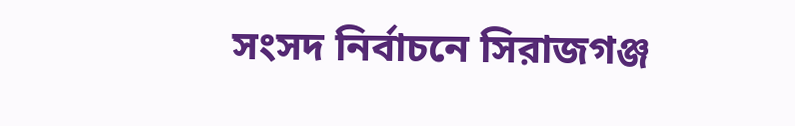সংসদ নির্বাচনে সিরাজগঞ্জ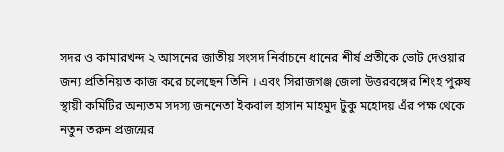সদর ও কামারখন্দ ২ আসনের জাতীয় সংসদ নির্বাচনে ধানের শীর্ষ প্রতীকে ভোট দেওয়ার জন্য প্রতিনিয়ত কাজ করে চলেছেন তিনি । এবং সিরাজগঞ্জ জেলা উত্তরবঙ্গের শিংহ পুরুষ স্থায়ী কমিটির অন্যতম সদস্য জননেতা ইকবাল হাসান মাহমুদ টুকু মহোদয় এঁর পক্ষ থেকে নতুন তরুন প্রজন্মের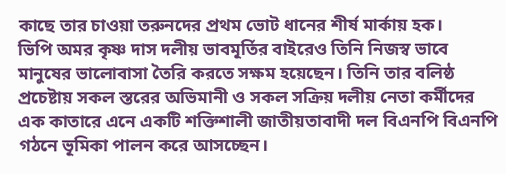কাছে তার চাওয়া তরুনদের প্রথম ভোট ধানের শীর্ষ মার্কায় হক।
ভিপি অমর কৃষ্ণ দাস দলীয় ভাবমূর্তির বাইরেও তিনি নিজস্ব ভাবে মানুষের ভালোবাসা তৈরি করতে সক্ষম হয়েছেন। তিনি তার বলিষ্ঠ প্রচেষ্টায় সকল স্তরের অভিমানী ও সকল সক্রিয় দলীয় নেতা কর্মীদের এক কাতারে এনে একটি শক্তিশালী জাতীয়তাবাদী দল বিএনপি বিএনপি গঠনে ভূমিকা পালন করে আসচ্ছেন।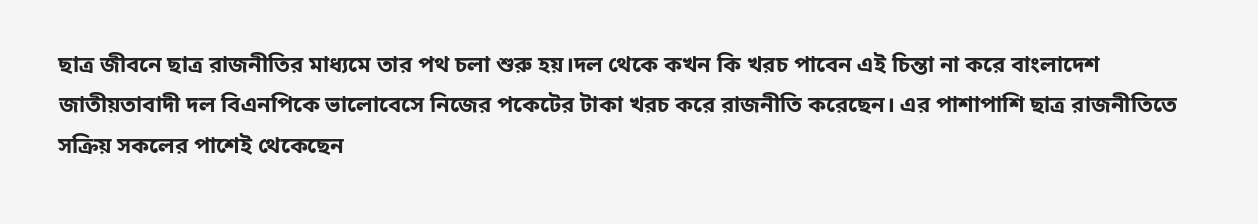ছাত্র জীবনে ছাত্র রাজনীতির মাধ্যমে তার পথ চলা শুরু হয়।দল থেকে কখন কি খরচ পাবেন এই চিন্তা না করে বাংলাদেশ জাতীয়তাবাদী দল বিএনপিকে ভালোবেসে নিজের পকেটের টাকা খরচ করে রাজনীতি করেছেন। এর পাশাপাশি ছাত্র রাজনীতিতে সক্রিয় সকলের পাশেই থেকেছেন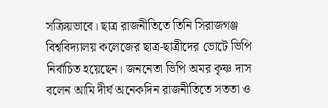সক্রিয়ভাবে। ছাত্র রাজনীতিতে তিনি সিরাজগঞ্জ বিশ্ববিদ্যালয় কলেজের ছাত্র-ছাত্রীদের ভোটে ভিপি নির্বাচিত হয়েছেন। জননেতা ভিপি অমর কৃষ্ণ দাস বলেন আমি দীর্ঘ অনেকদিন রাজনীতিতে সততা ও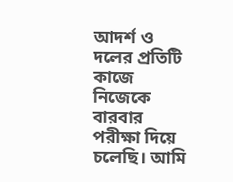আদর্শ ও দলের প্রতিটি কাজে নিজেকে বারবার পরীক্ষা দিয়ে চলেছি। আমি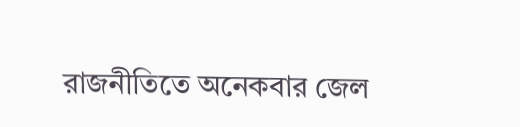রাজনীতিতে অনেকবার জেল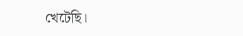খেটেছি।